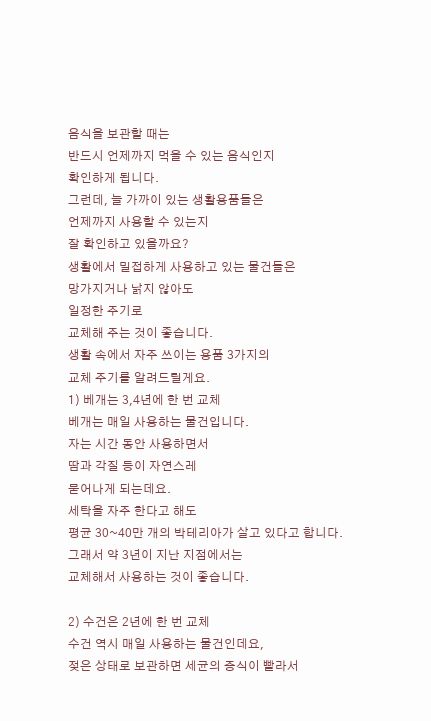음식을 보관할 때는
반드시 언제까지 먹을 수 있는 음식인지
확인하게 됩니다.
그런데, 늘 가까이 있는 생활용품들은
언제까지 사용할 수 있는지
잘 확인하고 있을까요?
생활에서 밀접하게 사용하고 있는 물건들은
망가지거나 낡지 않아도
일정한 주기로
교체해 주는 것이 좋습니다.
생활 속에서 자주 쓰이는 용품 3가지의
교체 주기를 알려드릴게요.
1) 베개는 3,4년에 한 번 교체
베개는 매일 사용하는 물건입니다.
자는 시간 동안 사용하면서
땀과 각질 등이 자연스레
묻어나게 되는데요.
세탁을 자주 한다고 해도
평균 30~40만 개의 박테리아가 살고 있다고 합니다.
그래서 약 3년이 지난 지점에서는
교체해서 사용하는 것이 좋습니다.

2) 수건은 2년에 한 번 교체
수건 역시 매일 사용하는 물건인데요,
젖은 상태로 보관하면 세균의 증식이 빨라서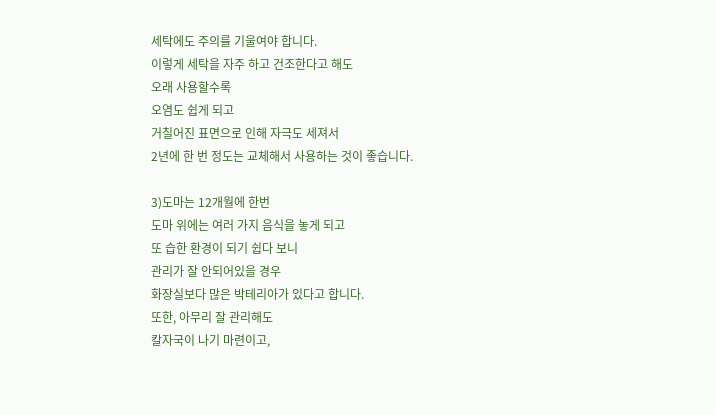세탁에도 주의를 기울여야 합니다.
이렇게 세탁을 자주 하고 건조한다고 해도
오래 사용할수록
오염도 쉽게 되고
거칠어진 표면으로 인해 자극도 세져서
2년에 한 번 정도는 교체해서 사용하는 것이 좋습니다.

3)도마는 12개월에 한번
도마 위에는 여러 가지 음식을 놓게 되고
또 습한 환경이 되기 쉽다 보니
관리가 잘 안되어있을 경우
화장실보다 많은 박테리아가 있다고 합니다.
또한, 아무리 잘 관리해도
칼자국이 나기 마련이고,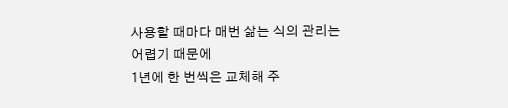사용할 때마다 매번 삶는 식의 관리는
어렵기 때문에
1년에 한 번씩은 교체해 주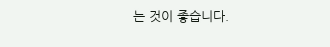는 것이 좋습니다.